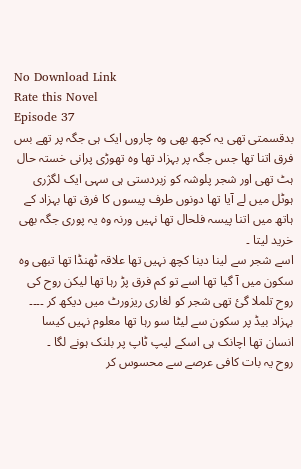No Download Link
Rate this Novel
Episode 37
بدقسمتی تھی یہ کچھ بھی وہ چاروں ایک ہی جگہ پر تھے بس فرق اتنا تھا جس جگہ پر بہزاد تھا وہ تھوڑی پرانی خستہ حال ہٹ تھی اور شجر پلوشہ کو زبردستی ہی سہی ایک لگژری ہوٹل میں لے آیا تھا دونوں طرف پیسوں کا فرق تھا بہزاد کے ہاتھ میں اتنا پیسہ فلحال تھا نہیں ورنہ وہ یہ پوری جگہ بھی خرید لیتا ۔
اسے شجر سے لینا دینا کچھ نہیں تھا علاقہ ٹھنڈا تھا تبھی وہ سکون میں آ گیا تھا اسے تو کم فرق پڑ رہا تھا لیکن روح کی روح تلملا گئ تھی شجر کو لغاری ریزورٹ میں دیکھ کر ۔۔۔۔
بہزاد بیڈ پر سکون سے لیٹا سو رہا تھا معلوم نہیں کیسا انسان تھا اچانک ہی اسکے لیپ ٹاپ پر بلنک ہونے لگا ۔
روح یہ بات کافی عرصے سے محسوس کر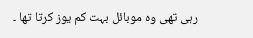رہی تھی وہ موبائل بہت کم یوز کرتا تھا ۔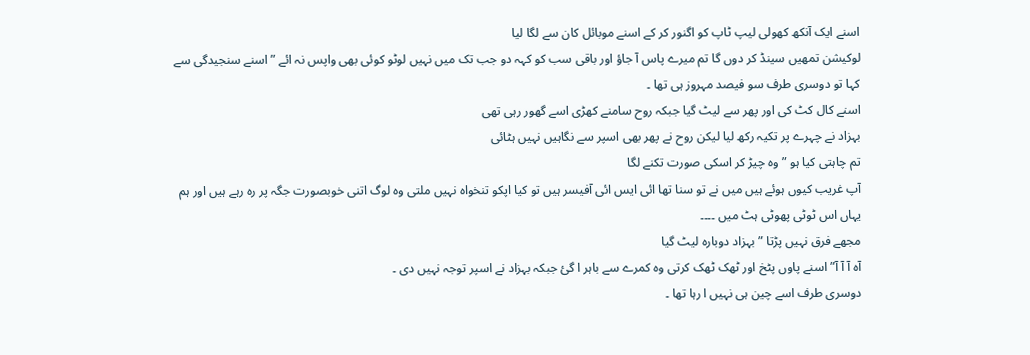اسنے ایک آنکھ کھولی لیپ ٹاپ کو اگنور کر کے اسنے موبائل کان سے لگا لیا
لوکیشن تمھیں سینڈ کر دوں گا تم میرے پاس آ جاؤ اور باقی سب کو کہہ دو جب تک میں نہیں لوٹو کوئی بھی واپس نہ ائے ” اسنے سنجیدگی سے کہا تو دوسری طرف سو فیصد مہروز ہی تھا ۔
اسنے کال کٹ کی اور پھر سے لیٹ گیا جبکہ روح سامنے کھڑی اسے گھور رہی تھی
بہزاد نے چہرے پر تکیہ رکھ لیا لیکن روح نے پھر بھی اسپر سے نگاہیں نہیں ہٹائی
تم چاہتی کیا ہو ” وہ چیڑ کر اسکی صورت تکنے لگا
آپ غریب کیوں ہوئے ہیں میں نے تو سنا تھا ائی ایس ائی آفیسر ہیں تو کیا اپکو تنخواہ نہیں ملتی وہ لوگ اتنی خوبصورت جگہ پر رہ رہے ہیں اور ہم یہاں اس ٹوٹی پھوٹی ہٹ میں ۔۔۔۔
مجھے فرق نہیں پڑتا ” بہزاد دوبارہ لیٹ گیا
آہ آ آ آ” اسنے پاوں پٹخ اور ٹھک ٹھک کرتی وہ کمرے سے باہر ا گئ جبکہ بہزاد نے اسپر توجہ نہیں دی ۔
دوسری طرف اسے چین ہی نہیں ا رہا تھا ۔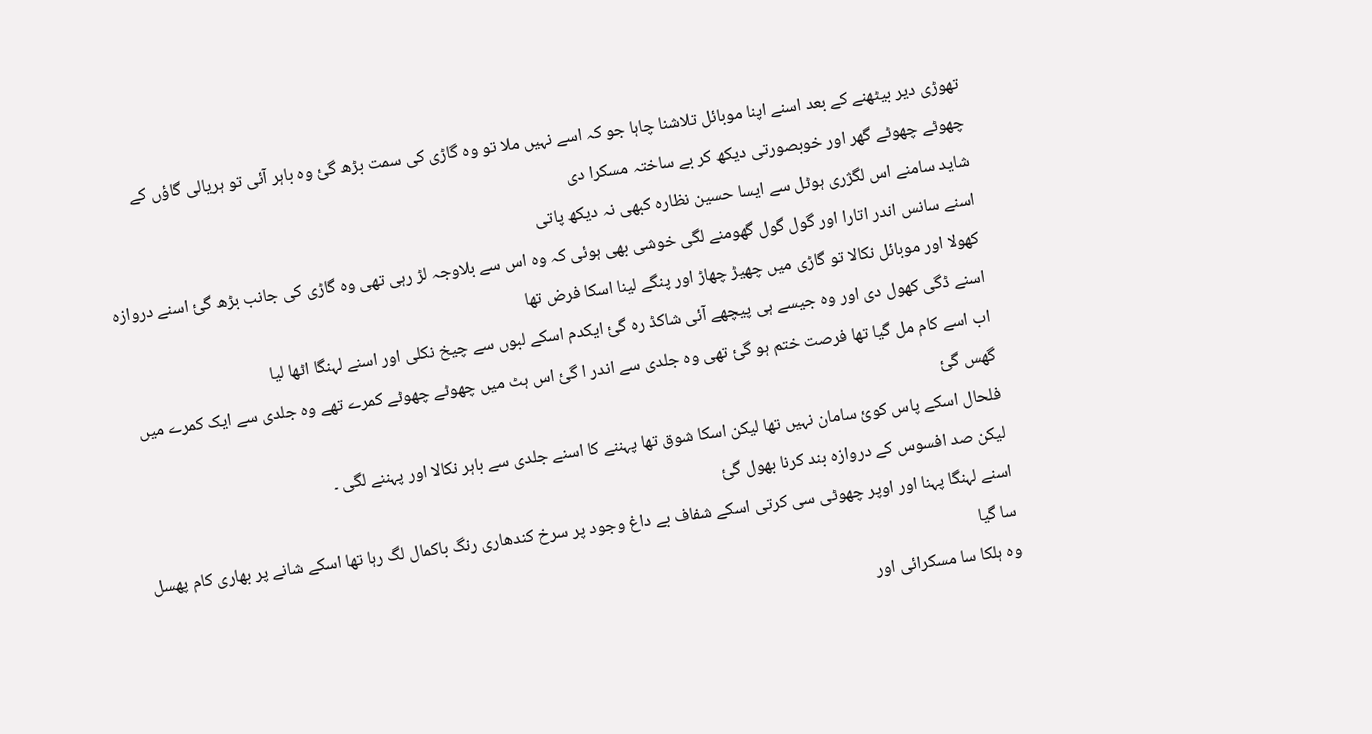تھوڑی دیر بیٹھنے کے بعد اسنے اپنا موبائل تلاشنا چاہا جو کہ اسے نہیں ملا تو وہ گاڑی کی سمت بڑھ گئ وہ باہر آئی تو ہریالی گاؤں کے چھوٹے چھوٹے گھر اور خوبصورتی دیکھ کر بے ساختہ مسکرا دی
شاید سامنے اس لگژری ہوٹل سے ایسا حسین نظارہ کبھی نہ دیکھ پاتی
اسنے سانس اندر اتارا اور گول گول گھومنے لگی خوشی بھی ہوئی کہ وہ اس سے بلاوجہ لڑ رہی تھی وہ گاڑی کی جانب بڑھ گئ اسنے دروازہ کھولا اور موبائل نکالا تو گاڑی میں چھیڑ چھاڑ اور پنگے لینا اسکا فرض تھا
اسنے ڈگی کھول دی اور وہ جیسے ہی پیچھے آئی شاکڈ رہ گئ ایکدم اسکے لبوں سے چیخ نکلی اور اسنے لہنگا اٹھا لیا
اب اسے کام مل گیا تھا فرصت ختم ہو گئ تھی وہ جلدی سے اندر ا گئ اس ہٹ میں چھوٹے چھوٹے کمرے تھے وہ جلدی سے ایک کمرے میں گھس گئ
فلحال اسکے پاس کوئ سامان نہیں تھا لیکن اسکا شوق تھا پہننے کا اسنے جلدی سے باہر نکالا اور پہننے لگی ۔
لیکن صد افسوس کے دروازہ بند کرنا بھول گئ
اسنے لہنگا پہنا اور اوپر چھوٹی سی کرتی اسکے شفاف بے داغ وجود پر سرخ کندھاری رنگ باکمال لگ رہا تھا اسکے شانے پر بھاری کام پھسل سا گیا
وہ ہلکا سا مسکرائی اور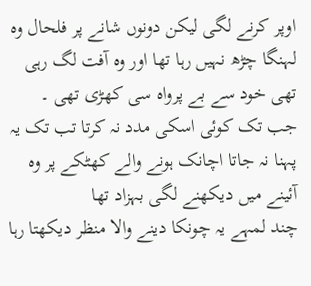اوپر کرنے لگی لیکن دونوں شانے پر فلحال وہ لہنگا چڑھ نہیں رہا تھا اور وہ آفت لگ رہی تھی خود سے بے پرواہ سی کھڑی تھی ۔
جب تک کوئی اسکی مدد نہ کرتا تب تک یہ پہنا نہ جاتا اچانک ہونے والے کھٹکے پر وہ آئینے میں دیکھنے لگی بہزاد تھا
چند لمہے یہ چونکا دینے والا منظر دیکھتا رہا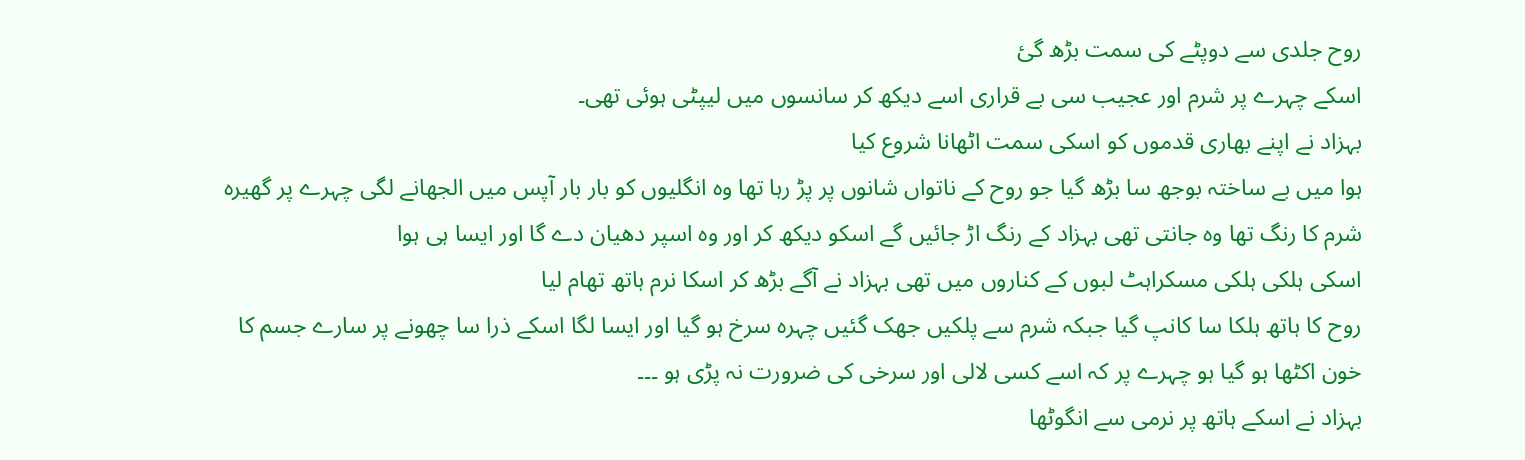روح جلدی سے دوپٹے کی سمت بڑھ گئ
اسکے چہرے پر شرم اور عجیب سی بے قراری اسے دیکھ کر سانسوں میں لیپٹی ہوئی تھی۔
بہزاد نے اپنے بھاری قدموں کو اسکی سمت اٹھانا شروع کیا
ہوا میں بے ساختہ بوجھ سا بڑھ گیا جو روح کے ناتواں شانوں پر پڑ رہا تھا وہ انگلیوں کو بار بار آپس میں الجھانے لگی چہرے پر گھیرہ شرم کا رنگ تھا وہ جانتی تھی بہزاد کے رنگ اڑ جائیں گے اسکو دیکھ کر اور وہ اسپر دھیان دے گا اور ایسا ہی ہوا
اسکی ہلکی ہلکی مسکراہٹ لبوں کے کناروں میں تھی بہزاد نے آگے بڑھ کر اسکا نرم ہاتھ تھام لیا
روح کا ہاتھ ہلکا سا کانپ گیا جبکہ شرم سے پلکیں جھک گئیں چہرہ سرخ ہو گیا اور ایسا لگا اسکے ذرا سا چھونے پر سارے جسم کا خون اکٹھا ہو گیا ہو چہرے پر کہ اسے کسی لالی اور سرخی کی ضرورت نہ پڑی ہو ۔۔۔
بہزاد نے اسکے ہاتھ پر نرمی سے انگوٹھا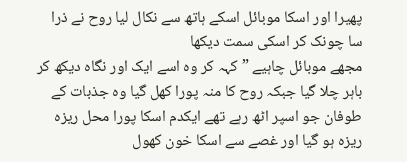پھیرا اور اسکا موبائل اسکے ہاتھ سے نکال لیا روح نے ذرا سا چونک کر اسکی سمت دیکھا
مجھے موبائل چاہیے ” کہہ کر وہ اسے ایک اور نگاہ دیکھ کر باہر چلا گیا جبکہ روح کا منہ پورا کھل گیا وہ جذبات کے طوفان جو اسپر اٹھ رہے تھے ایکدم اسکا پورا محل ریزہ ریزہ ہو گیا اور غصے سے اسکا خون کھول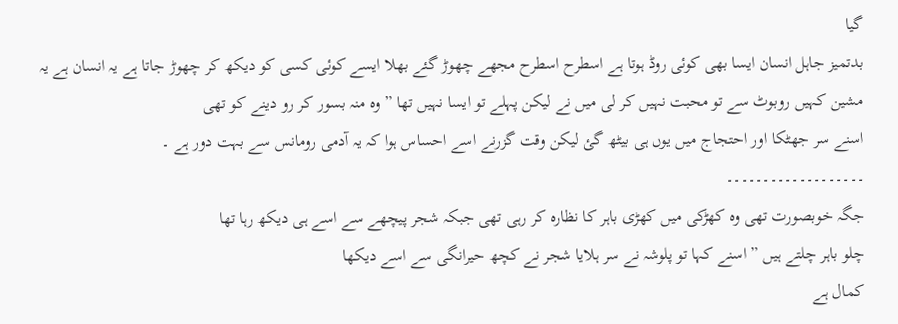گیا
بدتمیز جاہل انسان ایسا بھی کوئی روڈ ہوتا ہے اسطرح اسطرح مجھے چھوڑ گئے بھلا ایسے کوئی کسی کو دیکھ کر چھوڑ جاتا ہے یہ انسان ہے یہ مشین کہیں روبوٹ سے تو محبت نہیں کر لی میں نے لیکن پہلے تو ایسا نہیں تھا ” وہ منہ بسور کر رو دینے کو تھی
اسنے سر جھٹکا اور احتجاج میں یوں ہی بیٹھ گئ لیکن وقت گزرنے اسے احساس ہوا کہ یہ آدمی رومانس سے بہت دور ہے ۔
۔۔۔۔۔۔۔۔۔۔۔۔۔۔۔۔۔۔۔
جگہ خوبصورت تھی وہ کھڑکی میں کھڑی باہر کا نظارہ کر رہی تھی جبکہ شجر پیچھے سے اسے ہی دیکھ رہا تھا
چلو باہر چلتے ہیں ” اسنے کہا تو پلوشہ نے سر ہلایا شجر نے کچھ حیرانگی سے اسے دیکھا
کمال ہے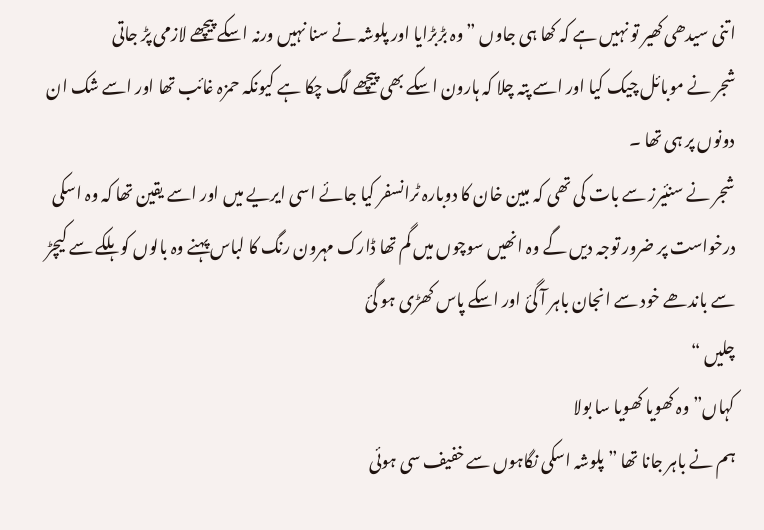اتنی سیدھی کھیر تو نہیں ہے کہ کھا ہی جاوں ” وہ بڑبڑایا اور پلوشہ نے سنا نہیں ورنہ اسکے پیچھے لازمی پڑ جاتی
شجر نے موبائل چیک کیا اور اسے پتہ چلا کہ ہارون اسکے بھی پیچھے لگ چکا ہے کیونکہ حمزہ غائب تھا اور اسے شک ان دونوں پر ہی تھا ۔
شجر نے سنئیرز سے بات کی تھی کہ مبین خان کا دوبارہ ٹرانسفر کیا جائے اسی ایریے میں اور اسے یقین تھا کہ وہ اسکی درخواست پر ضرور توجہ دیں گے وہ انھیں سوچوں میں گم تھا ڈارک مہرون رنگ کا لباس پہنے وہ بالوں کو ہلکے سے کیچڑ سے باندھے خود سے انجان باہر آ گئ اور اسکے پاس کھڑی ہو گئ
چلیں “
کہاں” وہ کھویا کھویا سا بولا
ہم نے باہر جانا تھا ” پلوشہ اسکی نگاہوں سے خفیف سی ہوئی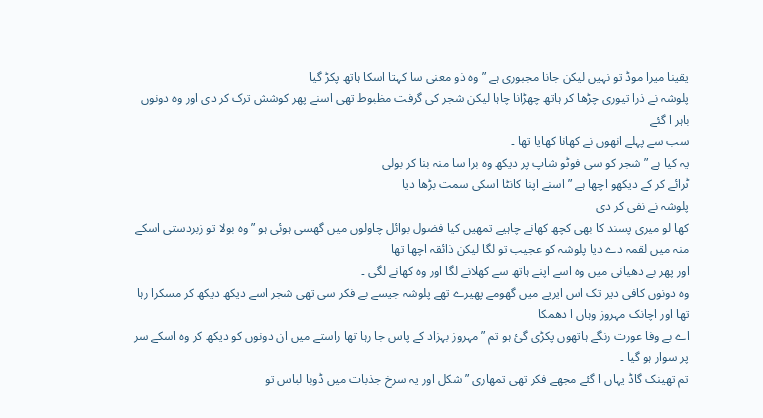یقینا میرا موڈ تو نہیں لیکن جانا مجبوری ہے ” وہ ذو معنی سا کہتا اسکا ہاتھ پکڑ گیا
پلوشہ نے ذرا تیوری چڑھا کر ہاتھ چھڑانا چاہا لیکن شجر کی گرفت مظبوط تھی اسنے پھر کوشش ترک کر دی اور وہ دونوں باہر ا گئے
سب سے پہلے انھوں نے کھانا کھایا تھا ۔
یہ کیا ہے ” شجر کو سی فوٹو شاپ پر دیکھ وہ برا سا منہ بنا کر بولی
ٹرائے کر کے دیکھو اچھا ہے ” اسنے اپنا کانٹا اسکی سمت بڑھا دیا
پلوشہ نے نفی کر دی
کھا لو میری پسند کا بھی کچھ کھانے چاہیے تمھیں کیا فضول بوائل چاولوں میں گھسی ہوئی ہو ” وہ بولا تو زبردستی اسکے منہ میں لقمہ دے دیا پلوشہ کو عجیب تو لگا لیکن ذائقہ اچھا تھا
اور پھر بے دھیانی میں وہ اسے اپنے ہاتھ سے کھلانے لگا اور وہ کھانے لگی ۔
وہ دونوں کافی دیر تک اس ایریے میں گھومے پھیرے تھے پلوشہ جیسے بے فکر سی تھی شجر اسے دیکھ دیکھ کر مسکرا رہا تھا اور اچانک مہروز وہاں ا دھمکا
اے بے وفا عورت رنگے ہاتھوں پکڑی گئ ہو تم ” مہروز بہزاد کے پاس جا رہا تھا راستے میں ان دونوں کو دیکھ کر وہ اسکے سر پر سوار ہو گیا ۔
تم تھینک گاڈ یہاں ا گئے مجھے فکر تھی تمھاری ” شکل اور یہ سرخ جذبات میں ڈوبا لباس تو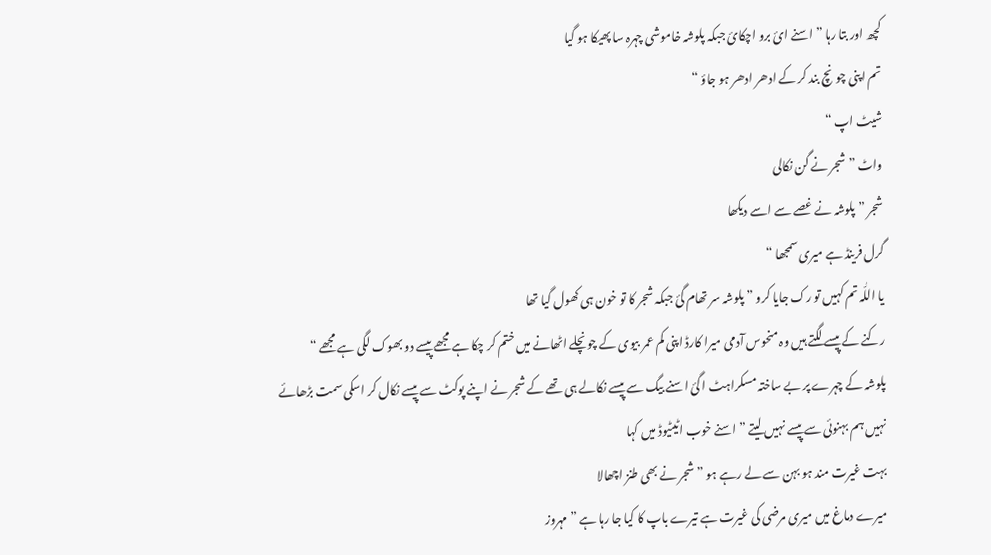کچھ اور بتا رہا ” اسنے ائ برو اچکائ جبکہ پلوشہ خاموشی چہرہ سا پھیکا ہو گیا
تم اپنی چونچ بند کر کے ادھر ادھر ہو جاؤ “
شیٹ اپ “
واٹ ” شجر نے گن نکالی
شجر ” پلوشہ نے غصے سے اسے دیکھا
گرل فرینڈ ہے میری سمجھا “
یا اللّٰہ تم کہیں تو رک جایا کرو ” پلوشہ سر تھام گئ جبکہ شجر کا تو خون ہی کھول گیا تھا
رکنے کے پیسے لگتے ہیں وہ منحوس آدمی میرا کارڈ اپنی کم عمر بیوی کے چونچلے اٹھانے میں ختم کر چکا ہے مجھے پیسے دو بھوک لگی ہے مجھے “
پلوشہ کے چہرے پر بے ساختہ مسکراہٹ ا گئ اسنے بیگ سے پیسے نکالے ہی تھے کے شجر نے اپنے پوکٹ سے پیسے نکال کر اسکی سمت بڑھائے
نہیں ہم بہنوئی سے پیسے نہیں لیتے ” اسنے خوب اٹیٹیوڈ میں کہا
بہت غیرت مند ہو بہن سے لے رہے ہو ” شجر نے بھی طنز اچھالا
میرے دماغ میں میری مرضی کی غیرت ہے تیرے باپ کا کیا جا رہا ہے ” مہروز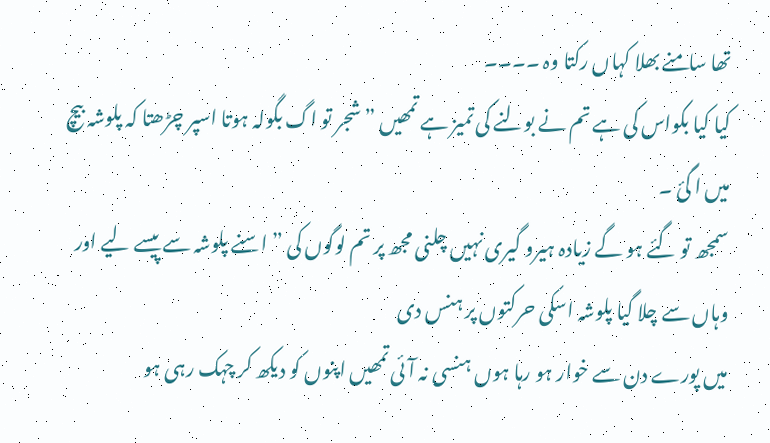تھا سامنے بھلا کہاں رکتا وہ ۔۔۔۔
کیا کیا بکواس کی ہے تم نے بولنے کی تمیز ہے تمھیں ” شجر تو اگ بگولہ ہوتا اسپر چڑھتا کہ پلوشہ بیچ میں ا گئ ۔
سمجھ تو گئے ہو گے زیادہ ہیرو گیری نہیں چلنی مجھ پر تم لوگوں کی ” اسنے پلوشہ سے پیسے لیے اور وہاں سے چلا گیا پلوشہ اسکی حرکتوں پر ہنس دی
میں پورے دن سے خوار ہو رہا ہوں ہنسی نہ آئی تمھیں اپنوں کو دیکھ کر چہک رہی ہو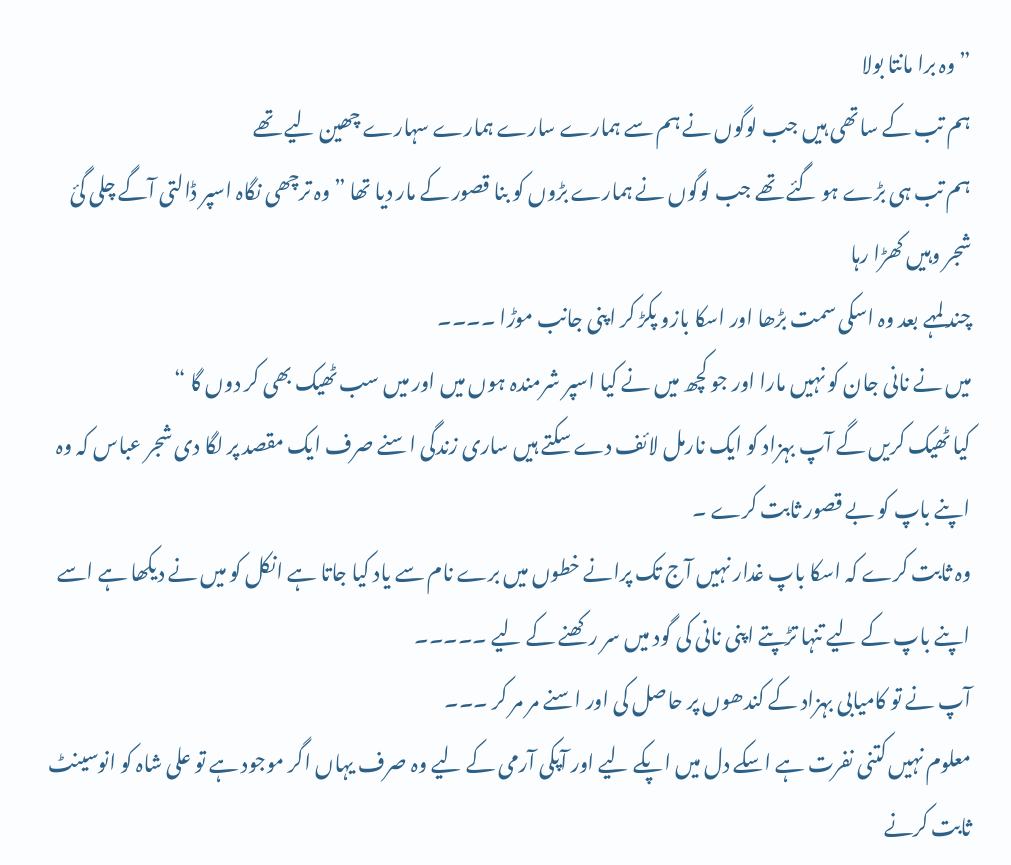” وہ برا مانتا بولا
ہم تب کے ساتھی ہیں جب لوگوں نے ہم سے ہمارے سارے ہمارے سہارے چھین لیے تھے
ہم تب ہی بڑے ہو گئے تھے جب لوگوں نے ہمارے بڑوں کو بنا قصور کے مار دیا تھا ” وہ ترچھی نگاہ اسپر ڈالتی آگے چلی گئ شجر وہیں کھڑا رہا
چند لمہے بعد وہ اسکی سمت بڑھا اور اسکا بازو پکڑ کر اپنی جانب موڑا ۔۔۔۔
میں نے نانی جان کو نہیں مارا اور جو کچھ میں نے کیا اسپر شرمندہ ہوں میں اور میں سب ٹھیک بھی کر دوں گا “
کیا ٹھیک کریں گے آپ بہزاد کو ایک نارمل لائف دے سکتے ہیں ساری زندگی اسنے صرف ایک مقصد پر لگا دی شجر عباس کہ وہ اپنے باپ کو بے قصور ثابت کرے ۔
وہ ثابت کرے کہ اسکا باپ غدار نہیں آج تک پرانے خطوں میں برے نام سے یاد کیا جاتا ہے انکل کو میں نے دیکھا ہے اسے اپنے باپ کے لیے تنہا تڑپتے اپنی نانی کی گود میں سر رکھنے کے لیے ۔۔۔۔۔
آپ نے تو کامیابی بہزاد کے کندھوں پر حاصل کی اور اسنے مر مر کر ۔۔۔
معلوم نہیں کتنی نفرت ہے اسکے دل میں اپکے لیے اور آپکی آرمی کے لیے وہ صرف یہاں اگر موجود ہے تو علی شاہ کو انوسینٹ ثابت کرنے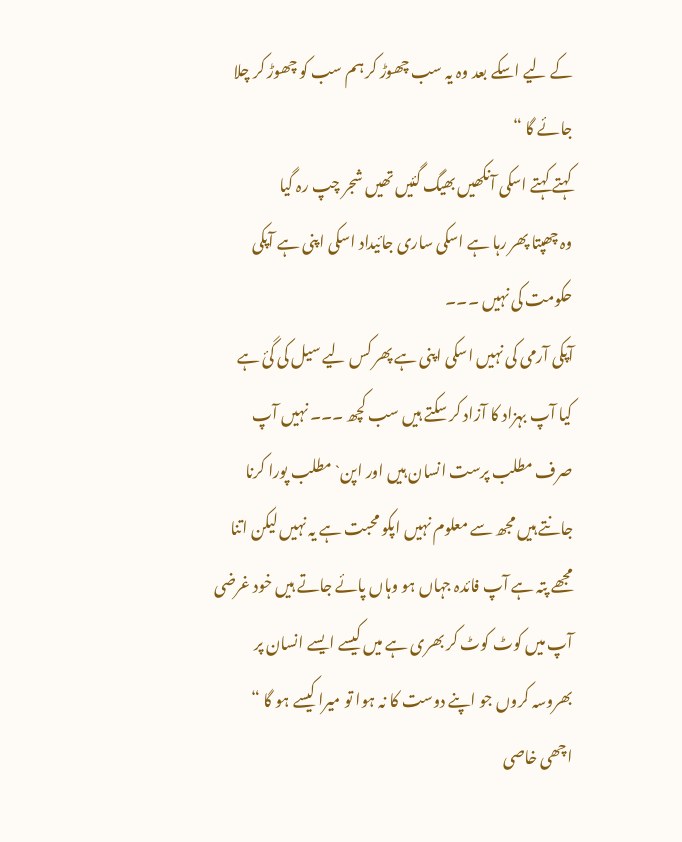کے لیے اسکے بعد وہ یہ سب چھوڑ کر ہم سب کو چھوڑ کر چلا جائے گا “
کہتے کہتے اسکی آنکھیں بھیگ گئیں تھیں شجر چپ رہ گیا
وہ چھپتا پھر رہا ہے اسکی ساری جائیداد اسکی اپنی ہے آپکی حکومت کی نہیں ۔۔۔
آپکی آرمی کی نہیں اسکی اپنی ہے پھر کس لیے سیل کی گئ ہے
کیا آپ بہزاد کا آزاد کر سکتے ہیں سب کچھ ۔۔۔ نہیں آپ صرف مطلب پرست انسان ہیں اور اپن` مطلب پورا کرنا جانتے ہیں مجھ سے معلوم نہیں اپکو محبت ہے یہ نہیں لیکن اتنا مجھے پتہ ہے آپ فائدہ جہاں ہو وہاں پائے جاتے ہیں خود غرضی آپ میں کوٹ کوٹ کر بھری ہے میں کیسے ایسے انسان پر بھروسہ کروں جو اپنے دوست کا نہ ہوا تو میرا کیسے ہو گا “
اچھی خاصی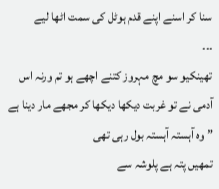سنا کر اسنے اپنے قدم ہوٹل کی سمت اٹھا لیے
۔۔۔
تھینکیو سو مچ مہروز کتنے اچھے ہو تم ورنہ اس آدمی نے تو غربت دیکھا دیکھا کر مجھے مار دینا ہے ” وہ آہستہ آہستہ بول رہی تھی
تمھیں پتہ ہے پلوشہ سے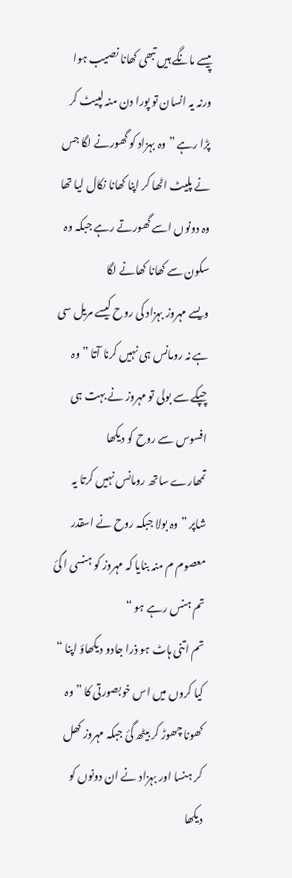پیسے مانگے ہیں تبھی کھانا نصیب ہوا ورنہ یہ انسان تو پورا دن منہ لپیٹ کر پڑا رہے ” وہ بہزاد کو گھورنے لگا جس نے پلیٹ اٹھا کر اپنا کھانا نکال لیا تھا
وہ دونوں اسے گھورتے رہے جبکہ وہ سکون سے کھانا کھانے لگا
ویسے مہروز بہزاد کی روح کیسے مریل سی ہے نہ رومانس ہی نہیں کرنا آتا ” وہ چپکے سے بولی تو مہروز نے بہت ہی افسوس سے روح کو دیکھا
تمھارے ساتھ رومانس نہیں کرتا یہ شاپر ” وہ بولا جبکہ روح نے اسقدر معصوم م منہ بنایا کہ مہروز کو ہنسی ا گئ
تم ہنس رہے ہو “
تم اتنی ہاٹ ہو ذرا جادو دیکھاؤ اپنا “
کیا کروں میں اس خوبصورتی کا ” وہ کھونا چھوڑ کر بیٹھ گئ جبکہ مہروز کھل کر ہنسا اور بہزاد نے ان دونوں کو دیکھا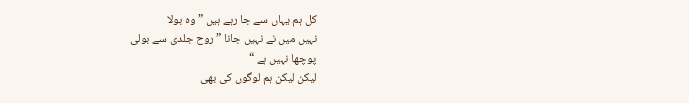کل ہم یہاں سے جا رہے ہیں ” وہ بولا
نہیں میں نے نہیں جانا ” روح جلدی سے بولی
پوچھا نہیں ہے “
لیکن لیکن ہم لوگوں کی بھی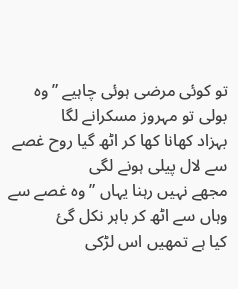تو کوئی مرضی ہوئی چاہیے ” وہ بولی تو مہروز مسکرانے لگا
بہزاد کھانا کھا کر اٹھ گیا روح غصے سے لال پیلی ہونے لگی
مجھے نہیں رہنا یہاں ” وہ غصے سے وہاں سے اٹھ کر باہر نکل گئ
کیا ہے تمھیں اس لڑکی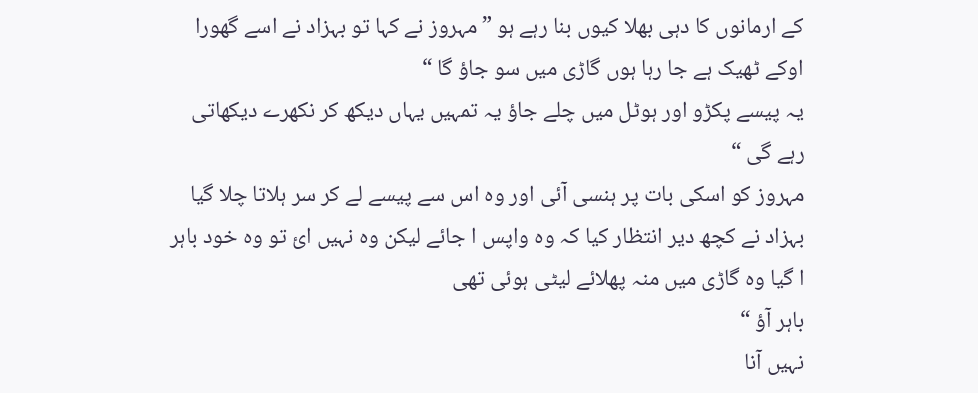کے ارمانوں کا دہی بھلا کیوں بنا رہے ہو ” مہروز نے کہا تو بہزاد نے اسے گھورا
اوکے ٹھیک ہے جا رہا ہوں گاڑی میں سو جاؤ گا “
یہ پیسے پکڑو اور ہوٹل میں چلے جاؤ یہ تمہیں یہاں دیکھ کر نکھرے دیکھاتی رہے گی “
مہروز کو اسکی بات پر ہنسی آئی اور وہ اس سے پیسے لے کر سر ہلاتا چلا گیا بہزاد نے کچھ دیر انتظار کیا کہ وہ واپس ا جائے لیکن وہ نہیں ائ تو وہ خود باہر ا گیا وہ گاڑی میں منہ پھلائے لیٹی ہوئی تھی
باہر آؤ “
نہیں آنا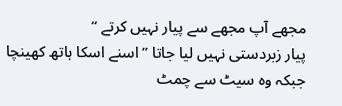مجھے آپ مجھے سے پیار نہیں کرتے “
پیار زبردستی نہیں لیا جاتا ” اسنے اسکا ہاتھ کھینچا جبکہ وہ سیٹ سے چمٹ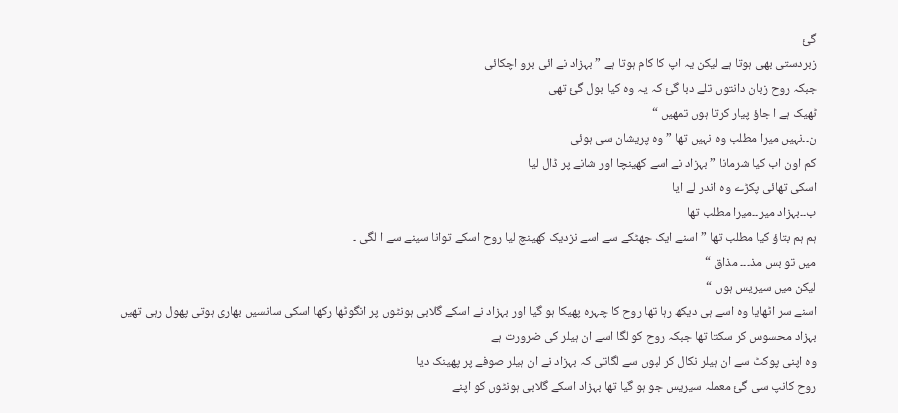گئ
زبردستی بھی ہوتا ہے لیکن یہ اپ کا کام ہوتا ہے ” بہزاد نے ائی برو اچکائی
جبکہ روح زبان دانتوں تلے دبا گئ کہ یہ وہ کیا بول گئ تھی
ٹھیک ہے ا جاؤ پیار کرتا ہوں تمھیں “
ن۔۔نہیں میرا مطلب وہ نہیں تھا ” وہ پریشان سی ہوئی
کم اون اب کیا شرمانا ” بہزاد نے اسے کھینچا اور شانے پر ڈال لیا
اسکی تھائی پکڑے وہ اندر لے ایا
ب۔۔بہزاد میر۔۔میرا مطلب تھا
ہم ہم بتاؤ کیا مطلب تھا ” اسنے ایک جھٹکے سے اسے نزدیک کھینچ لیا روح اسکے توانا سینے سے ا لگی ۔
میں تو بس مذ۔۔۔ مذاق “
لیکن میں سیریس ہوں “
اسنے سر اٹھایا وہ اسے ہی دیکھ رہا تھا روح کا چہرہ پھیکا ہو گیا اور بہزاد نے اسکے گلابی ہونٹوں پر انگوٹھا رکھا اسکی سانسیں بھاری ہوتی پھول رہی تھیں
بہزاد محسوس کر سکتا تھا جبکہ روح کو لگا اسے ان ہیلر کی ضرورت ہے
وہ اپنی پوکٹ سے ان ہیلر نکال کر لبوں سے لگاتی کہ بہزاد نے ان ہیلر صوفے پر پھینک دیا
روح کانپ سی گئ معملہ سیریس جو ہو گیا تھا بہزاد اسکے گلابی ہونٹوں کو اپنے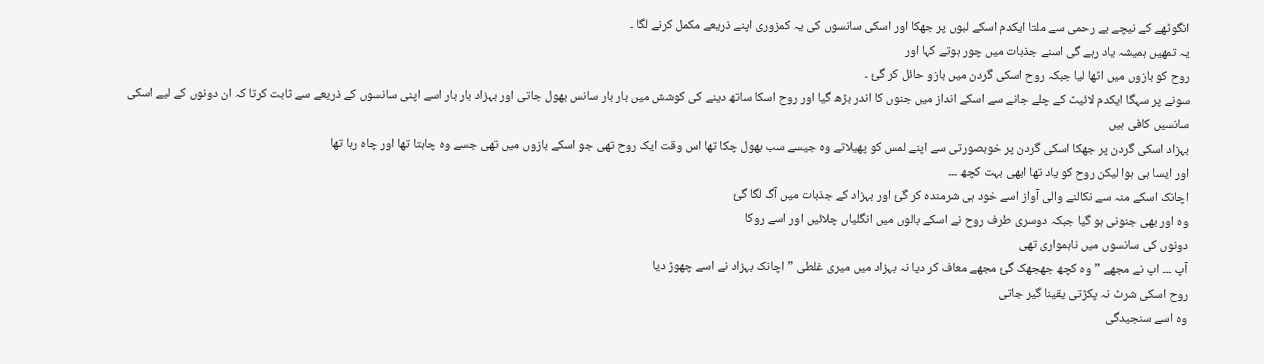انگوٹھے کے نیچے بے رحمی سے ملتا ایکدم اسکے لبوں پر جھکا اور اسکی سانسوں کی یہ کمزوری اپنے ذریعے مکمل کرنے لگا ۔
یہ تمھیں ہمیشہ یاد رہے گی اسنے جذبات میں چور ہوتے کہا اور
روح کو بازوں میں اٹھا لیا جبکہ روح اسکی گردن میں بازو حائل کر گئ ۔
سونے پر سہگا ایکدم لائیٹ کے چلے جانے سے اسکے انداز میں جنوں کا اندر بڑھ گیا اور روح اسکا ساتھ دینے کی کوشش میں بار بار سانس بھول جاتی اور بہزاد بار بار اسے اپنی سانسوں کے ذریعے سے ثابت کرتا کہ ان دونوں کے لیے اسکی سانسیں کافی ہیں
بہزاد اسکی گردن پر جھکا اسکی گردن پر خوبصورتی سے اپنے لمس کو پھیلاتے وہ جیسے سب بھول چکا تھا اس وقت ایک روح تھی جو اسکے بازوں میں تھی جسے وہ چاہتا تھا اور چاہ رہا تھا
اور ایسا ہی ہوا لیکن روح کو یاد تھا ابھی بہت کچھ ۔۔۔
اچانک اسکے منہ سے نکالنے والی آواز اسے خود ہی شرمندہ کر گئ اور بہزاد کے جذبات میں آگ لگا گئ
وہ اور بھی جنونی ہو گیا جبکہ دوسری طرف روح نے اسکے بالوں میں انگلیاں چلائیں اور اسے روکا
دونوں کی سانسوں میں ناہمواری تھی
آپ ۔۔۔ اپ نے مجھے ” وہ کچھ جھجھک گئ مجھے معاف کر دیا نہ بہزاد میں میری غلطی ” اچانک بہزاد نے اسے چھوڑ دیا
روح اسکی شرٹ نہ پکڑتی یقینا گیر جاتی
وہ اسے سنجیدگی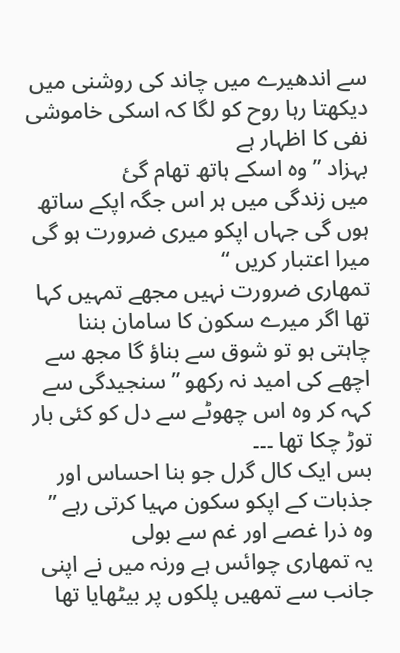سے اندھیرے میں چاند کی روشنی میں دیکھتا رہا روح کو لگا کہ اسکی خاموشی نفی کا اظہار ہے
بہزاد ” وہ اسکے ہاتھ تھام گئ
میں زندگی میں ہر اس جگہ اپکے ساتھ ہوں گی جہاں اپکو میری ضرورت ہو گی میرا اعتبار کریں “
تمھاری ضرورت نہیں مجھے تمہیں کہا تھا اگر میرے سکون کا سامان بننا چاہتی ہو تو شوق سے بناؤ گا مجھ سے اچھے کی امید نہ رکھو ” سنجیدگی سے کہہ کر وہ اس چھوٹے سے دل کو کئی بار توڑ چکا تھا ۔۔۔
بس ایک کال گرل جو بنا احساس اور جذبات کے اپکو سکون مہیا کرتی رہے ” وہ ذرا غصے اور غم سے بولی
یہ تمھاری چوائس ہے ورنہ میں نے اپنی جانب سے تمھیں پلکوں پر بیٹھایا تھا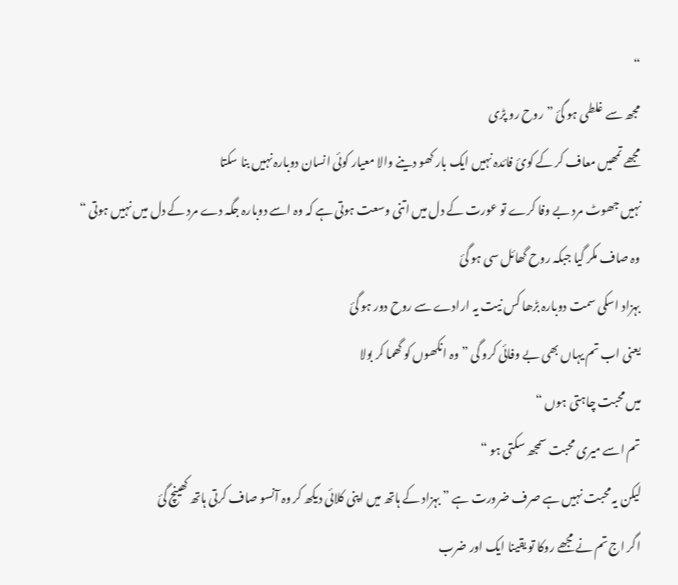“
مجھ سے غلطی ہو گئ ” روح رو پڑی
مجھے تمھیں معاف کر کے کوئ فائدہ نہیں ایک بار کھو دینے والا معیار کوئی انسان دوبارہ نہیں بنا سکتا
نہیں جھوٹ مرد بے وفا کرے تو عورت کے دل میں اتنی وسعت ہوتی ہے کہ وہ اسے دوبارہ جگہ دے مرد کے دل میں نہیں ہوتی “
وہ صاف مکر گیا جبکہ روح گھائل سی ہو گئ
بہزاد اسکی سمت دوبارہ بڑھا کس نیت یہ ارادے سے روح دور ہو گئ
یعنی اب تم یہاں بھی بے وفائی کرو گی ” وہ انکھوں کو گھما کر بولا
میں محبت چاہتی ہوں “
تم اسے میری محبت سمجھ سکتی ہو “
لیکن یہ محبت نہیں ہے صرف ضرورت ہے ” بہزاد کے ہاتھ میں اپنی کلائی دیکھ کر وہ آنسو صاف کرتی ہاتھ کھینچ گئ
اگر اج تم نے مجھے روکا تو یقینا ایک اور ضرب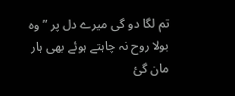تم لگا دو گی میرے دل پر ” وہ بولا روح نہ چاہتے ہوئے بھی ہار مان گئ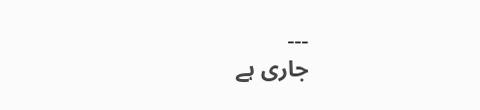۔۔۔
جاری ہے